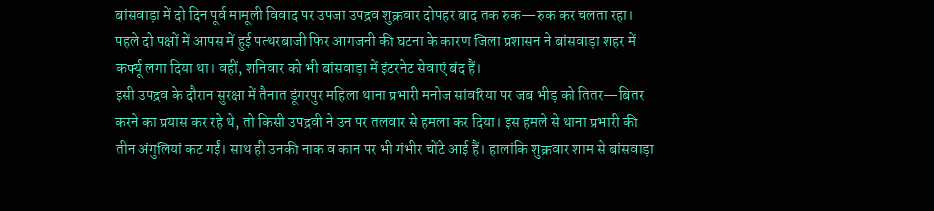बांसवाड़ा में दो दिन पूर्व मामूली विवाद पर उपजा उपद्रव शुक्रवार दोपहर बाद तक रुक—रुक कर चलता रहा। पहले दो पक्षों में आपस में हुई पत्थरबाजी फिर आगजनी की घटना के कारण जिला प्रशासन ने बांसवाड़ा शहर में कर्फ्यू लगा दिया था। वहीं, शनिवार को भी बांसवाड़ा में इंटरनेट सेवाएं बंद हैं।
इसी उपद्रव के दौरान सुरक्षा में तैनात डूंगरपुर महिला थाना प्रभारी मनोज सांवरिया पर जब भीड़ को तितर—बितर करने का प्रयास कर रहे थे, तो किसी उपद्रवी ने उन पर तलवार से हमला कर दिया। इस हमले से थाना प्रभारी की तीन अंगुलियां कट गईं। साथ ही उनकी नाक व कान पर भी गंभीर चोंटे आई हैं। हालांकि शुक्रवार शाम से बांसवाड़ा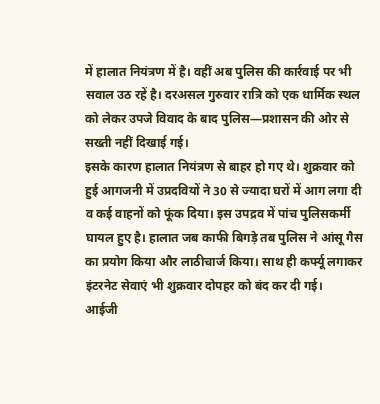में हालात नियंत्रण में है। वहीं अब पुलिस की कार्रवाई पर भी सवाल उठ रहें है। दरअसल गुरुवार रात्रि को एक धार्मिक स्थल को लेकर उपजे विवाद के बाद पुलिस—प्रशासन की ओर से सख्ती नहीं दिखाई गई।
इसके कारण हालात नियंत्रण से बाहर हो गए थे। शुक्रवार को हुई आगजनी में उप्रदवियों ने 30 से ज्यादा घरों में आग लगा दी व कई वाहनों को फूंक दिया। इस उपद्रव में पांच पुलिसकर्मी घायल हुए है। हालात जब काफी बिगड़े तब पुलिस ने आंसू गैस का प्रयोग किया और लाठीचार्ज किया। साथ ही कर्फ्यू लगाकर इंटरनेट सेवाएं भी शुक्रवार दोपहर को बंद कर दी गई।
आईजी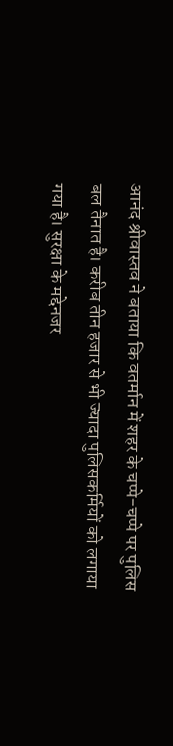आनंद श्रीवास्तव ने बताया कि वतर्मान में शहर के चप्पे-चप्पे पर पुलिस बल तैनात है। करीब तीन हजार से भी ज्यादा पुलिसकर्मियों को लगाया गया है। सुरक्षा के मद्देनजर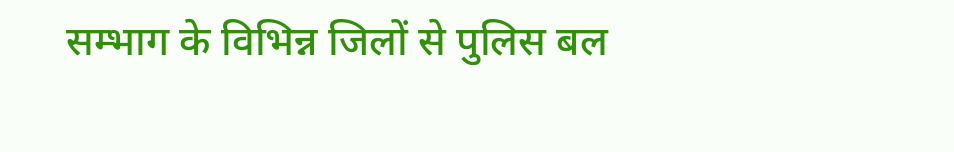सम्भाग के विभिन्न जिलों से पुलिस बल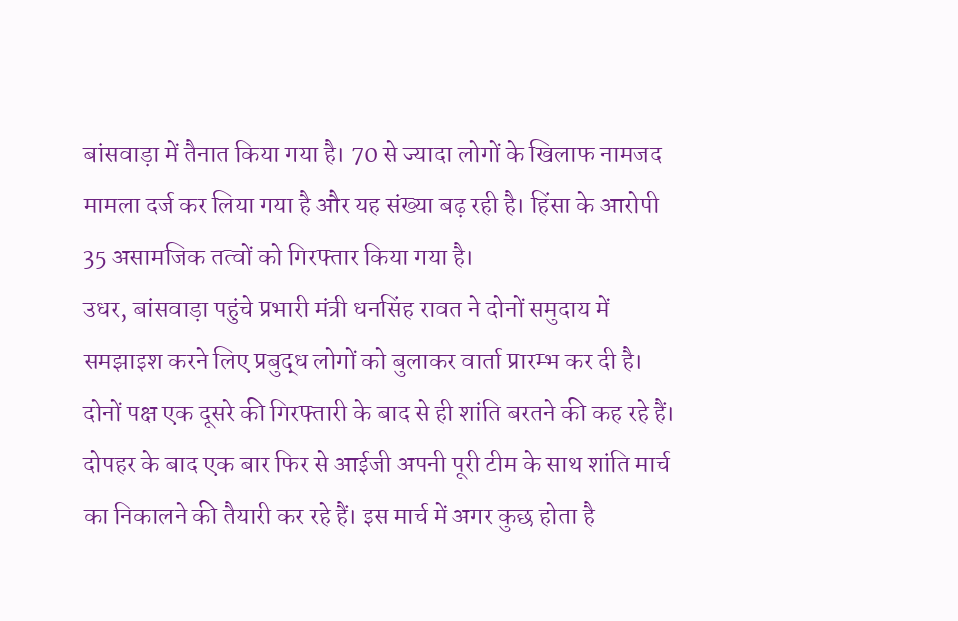बांसवाड़ा में तैनात किया गया है। 70 से ज्यादा लोगों के खिलाफ नामजद मामला दर्ज कर लिया गया है और यह संख्या बढ़ रही है। हिंसा के आरोपी 35 असामजिक तत्वों को गिरफ्तार किया गया है।
उधर, बांसवाड़ा पहुंचे प्रभारी मंत्री धनसिंह रावत ने दोनों समुदाय में समझाइश करने लिए प्रबुद्ध लोगों को बुलाकर वार्ता प्रारम्भ कर दी है। दोनों पक्ष एक दूसरे की गिरफ्तारी के बाद से ही शांति बरतने की कह रहे हैं। दोपहर के बाद एक बार फिर से आईजी अपनी पूरी टीम के साथ शांति मार्च का निकालने की तैयारी कर रहे हैं। इस मार्च में अगर कुछ होता है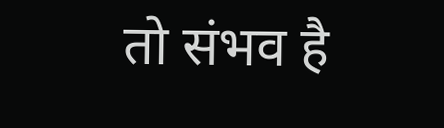तो संभव है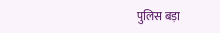पुलिस बड़ा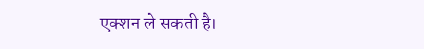एक्शन ले सकती है।